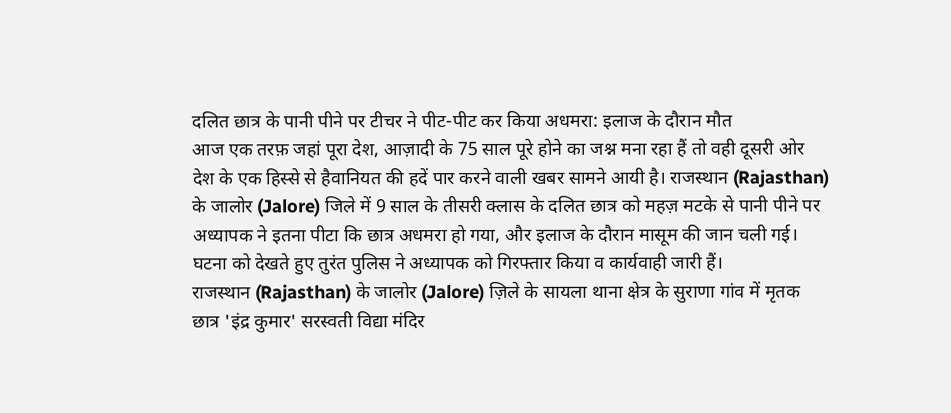दलित छात्र के पानी पीने पर टीचर ने पीट-पीट कर किया अधमरा: इलाज के दौरान मौत
आज एक तरफ़ जहां पूरा देश, आज़ादी के 75 साल पूरे होने का जश्न मना रहा हैं तो वही दूसरी ओर देश के एक हिस्से से हैवानियत की हदें पार करने वाली खबर सामने आयी है। राजस्थान (Rajasthan) के जालोर (Jalore) जिले में 9 साल के तीसरी क्लास के दलित छात्र को महज़ मटके से पानी पीने पर अध्यापक ने इतना पीटा कि छात्र अधमरा हो गया, और इलाज के दौरान मासूम की जान चली गई। घटना को देखते हुए तुरंत पुलिस ने अध्यापक को गिरफ्तार किया व कार्यवाही जारी हैं।
राजस्थान (Rajasthan) के जालोर (Jalore) ज़िले के सायला थाना क्षेत्र के सुराणा गांव में मृतक छात्र 'इंद्र कुमार' सरस्वती विद्या मंदिर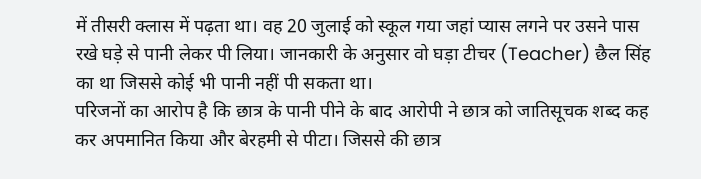में तीसरी क्लास में पढ़ता था। वह 20 जुलाई को स्कूल गया जहां प्यास लगने पर उसने पास रखे घड़े से पानी लेकर पी लिया। जानकारी के अनुसार वो घड़ा टीचर (Teacher) छैल सिंह का था जिससे कोई भी पानी नहीं पी सकता था।
परिजनों का आरोप है कि छात्र के पानी पीने के बाद आरोपी ने छात्र को जातिसूचक शब्द कह कर अपमानित किया और बेरहमी से पीटा। जिससे की छात्र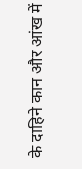के दाहिने कान और आंख में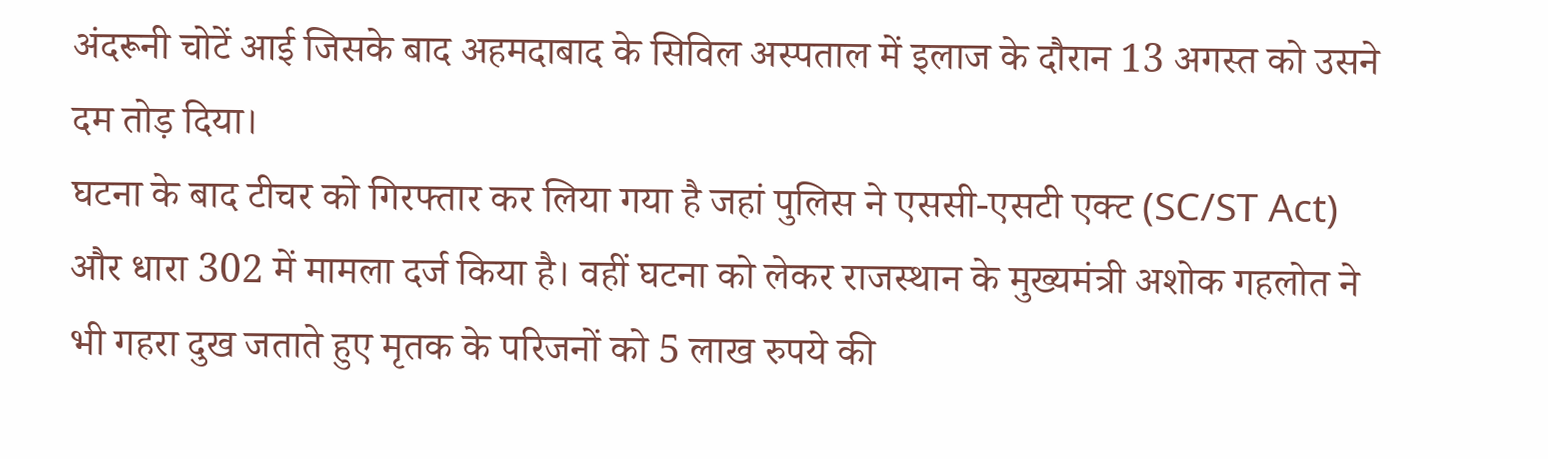अंदरूनी चोटें आई जिसके बाद अहमदाबाद के सिविल अस्पताल में इलाज के दौरान 13 अगस्त को उसने दम तोड़ दिया।
घटना के बाद टीचर को गिरफ्तार कर लिया गया है जहां पुलिस ने एससी-एसटी एक्ट (SC/ST Act) और धारा 302 में मामला दर्ज किया है। वहीं घटना को लेकर राजस्थान के मुख्यमंत्री अशोक गहलोत ने भी गहरा दुख जताते हुए मृतक के परिजनों को 5 लाख रुपये की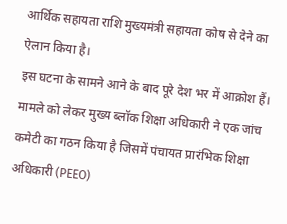आर्थिक सहायता राशि मुख्यमंत्री सहायता कोष से देने का ऐलान किया है।
इस घटना के सामने आने के बाद पूरे देश भर में आक्रोश हैं। मामले को लेकर मुख्य ब्लॉक शिक्षा अधिकारी ने एक जांच कमेटी का गठन किया है जिसमें पंचायत प्रारंभिक शिक्षा अधिकारी (PEEO)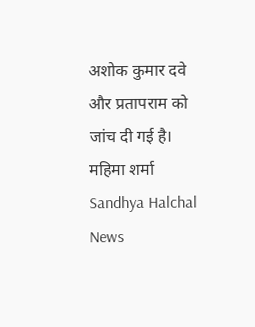अशोक कुमार दवे और प्रतापराम को जांच दी गई है।
महिमा शर्मा
Sandhya Halchal News